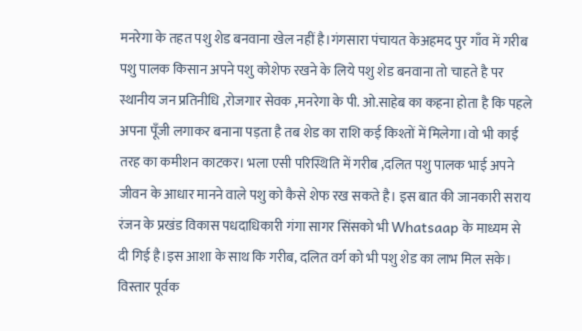मनरेगा के तहत पशु शेड बनवाना खेल नहीं है।गंगसारा पंचायत केअहमद पुर गाँव में गरीब पशु पालक किसान अपने पशु कोशेफ रखने के लिये पशु शेड बनवाना तो चाहते है पर स्थानीय जन प्रतिनीधि ,रोजगार सेवक ,मनरेगा के पी. ओ.साहेब का कहना होता है कि पहले अपना पूँजी लगाकर बनाना पड़ता है तब शेड का राशि कई किश्तों में मिलेगा।वो भी काई तरह का कमीशन काटकर। भला एसी परिस्थिति में गरीब ,दलित पशु पालक भाई अपने जीवन के आधार मानने वाले पशु को कैसे शेफ रख सकते है। इस बात की जानकारी सराय रंजन के प्रखंड विकास पधदाधिकारी गंगा सागर सिंसको भी Whatsaap के माध्यम से दी गिई है।इस आशा के साथ कि गरीब, दलित वर्ग को भी पशु शेड का लाभ मिल सके। विस्तार पूर्वक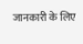जानकारी के लिए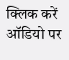क्लिक करें ऑडियो पर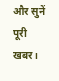और सुनें पूरी खबर।